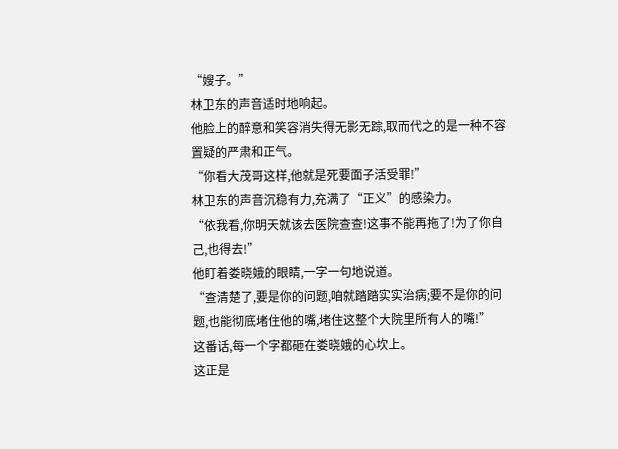“嫂子。”
林卫东的声音适时地响起。
他脸上的醉意和笑容消失得无影无踪,取而代之的是一种不容置疑的严肃和正气。
“你看大茂哥这样,他就是死要面子活受罪!”
林卫东的声音沉稳有力,充满了“正义”的感染力。
“依我看,你明天就该去医院查查!这事不能再拖了!为了你自己,也得去!”
他盯着娄晓娥的眼睛,一字一句地说道。
“查清楚了,要是你的问题,咱就踏踏实实治病;要不是你的问题,也能彻底堵住他的嘴,堵住这整个大院里所有人的嘴!”
这番话,每一个字都砸在娄晓娥的心坎上。
这正是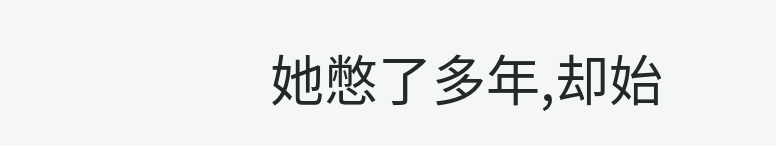她憋了多年,却始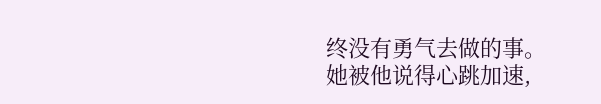终没有勇气去做的事。
她被他说得心跳加速,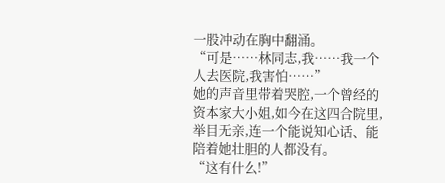一股冲动在胸中翻涌。
“可是……林同志,我……我一个人去医院,我害怕……”
她的声音里带着哭腔,一个曾经的资本家大小姐,如今在这四合院里,举目无亲,连一个能说知心话、能陪着她壮胆的人都没有。
“这有什么!”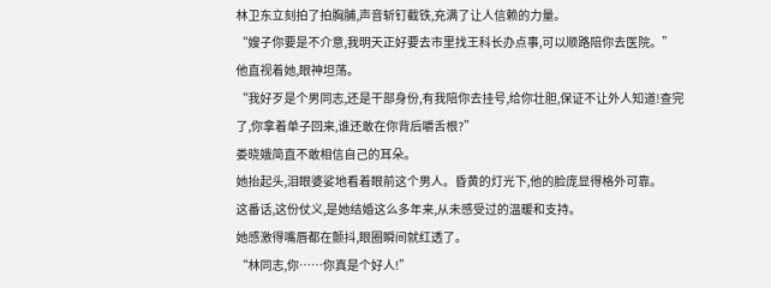林卫东立刻拍了拍胸脯,声音斩钉截铁,充满了让人信赖的力量。
“嫂子你要是不介意,我明天正好要去市里找王科长办点事,可以顺路陪你去医院。”
他直视着她,眼神坦荡。
“我好歹是个男同志,还是干部身份,有我陪你去挂号,给你壮胆,保证不让外人知道!查完了,你拿着单子回来,谁还敢在你背后嚼舌根?”
娄晓娥简直不敢相信自己的耳朵。
她抬起头,泪眼婆娑地看着眼前这个男人。昏黄的灯光下,他的脸庞显得格外可靠。
这番话,这份仗义,是她结婚这么多年来,从未感受过的温暖和支持。
她感激得嘴唇都在颤抖,眼圈瞬间就红透了。
“林同志,你……你真是个好人!”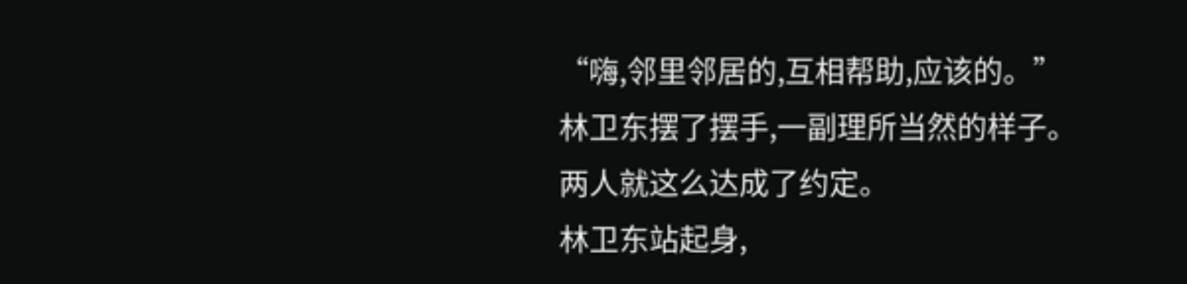“嗨,邻里邻居的,互相帮助,应该的。”
林卫东摆了摆手,一副理所当然的样子。
两人就这么达成了约定。
林卫东站起身,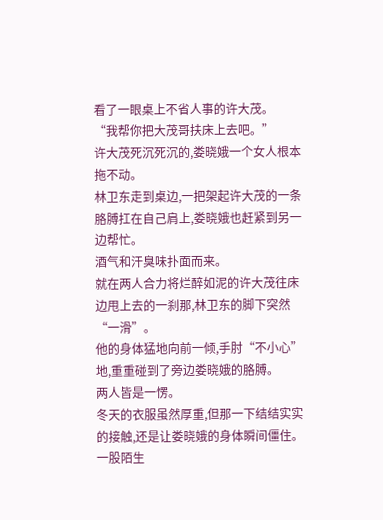看了一眼桌上不省人事的许大茂。
“我帮你把大茂哥扶床上去吧。”
许大茂死沉死沉的,娄晓娥一个女人根本拖不动。
林卫东走到桌边,一把架起许大茂的一条胳膊扛在自己肩上,娄晓娥也赶紧到另一边帮忙。
酒气和汗臭味扑面而来。
就在两人合力将烂醉如泥的许大茂往床边甩上去的一刹那,林卫东的脚下突然“一滑”。
他的身体猛地向前一倾,手肘“不小心”地,重重碰到了旁边娄晓娥的胳膊。
两人皆是一愣。
冬天的衣服虽然厚重,但那一下结结实实的接触,还是让娄晓娥的身体瞬间僵住。
一股陌生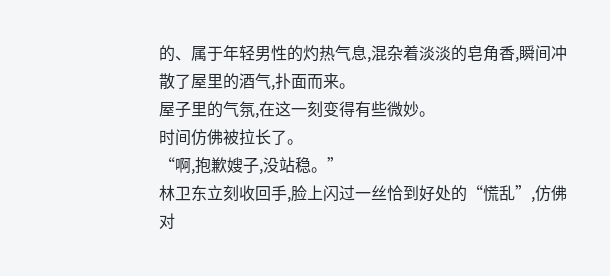的、属于年轻男性的灼热气息,混杂着淡淡的皂角香,瞬间冲散了屋里的酒气,扑面而来。
屋子里的气氛,在这一刻变得有些微妙。
时间仿佛被拉长了。
“啊,抱歉嫂子,没站稳。”
林卫东立刻收回手,脸上闪过一丝恰到好处的“慌乱”,仿佛对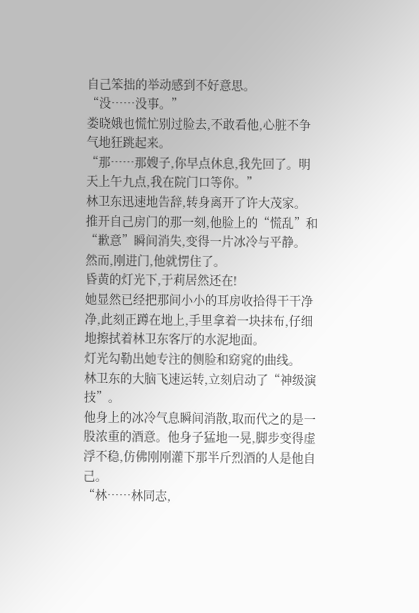自己笨拙的举动感到不好意思。
“没……没事。”
娄晓娥也慌忙别过脸去,不敢看他,心脏不争气地狂跳起来。
“那……那嫂子,你早点休息,我先回了。明天上午九点,我在院门口等你。”
林卫东迅速地告辞,转身离开了许大茂家。
推开自己房门的那一刻,他脸上的“慌乱”和“歉意”瞬间消失,变得一片冰冷与平静。
然而,刚进门,他就愣住了。
昏黄的灯光下,于莉居然还在!
她显然已经把那间小小的耳房收拾得干干净净,此刻正蹲在地上,手里拿着一块抹布,仔细地擦拭着林卫东客厅的水泥地面。
灯光勾勒出她专注的侧脸和窈窕的曲线。
林卫东的大脑飞速运转,立刻启动了“神级演技”。
他身上的冰冷气息瞬间消散,取而代之的是一股浓重的酒意。他身子猛地一晃,脚步变得虚浮不稳,仿佛刚刚灌下那半斤烈酒的人是他自己。
“林……林同志,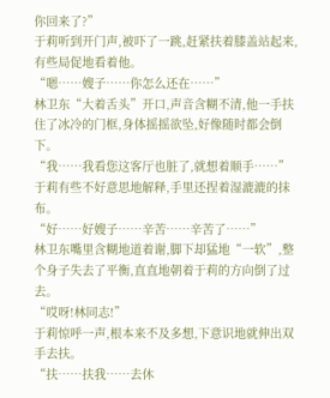你回来了?”
于莉听到开门声,被吓了一跳,赶紧扶着膝盖站起来,有些局促地看着他。
“嗯……嫂子……你怎么还在……”
林卫东“大着舌头”开口,声音含糊不清,他一手扶住了冰冷的门框,身体摇摇欲坠,好像随时都会倒下。
“我……我看您这客厅也脏了,就想着顺手……”
于莉有些不好意思地解释,手里还捏着湿漉漉的抹布。
“好……好嫂子……辛苦……辛苦了……”
林卫东嘴里含糊地道着谢,脚下却猛地“一软”,整个身子失去了平衡,直直地朝着于莉的方向倒了过去。
“哎呀!林同志!”
于莉惊呼一声,根本来不及多想,下意识地就伸出双手去扶。
“扶……扶我……去休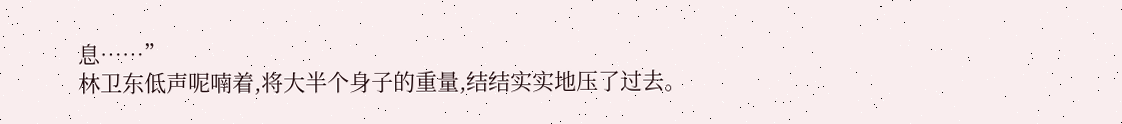息……”
林卫东低声呢喃着,将大半个身子的重量,结结实实地压了过去。